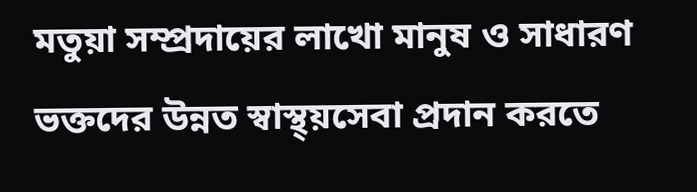মতুয়া সম্প্রদায়ের লাখো মানুষ ও সাধারণ ভক্তদের উন্নত স্বাস্থ্য়সেবা প্রদান করতে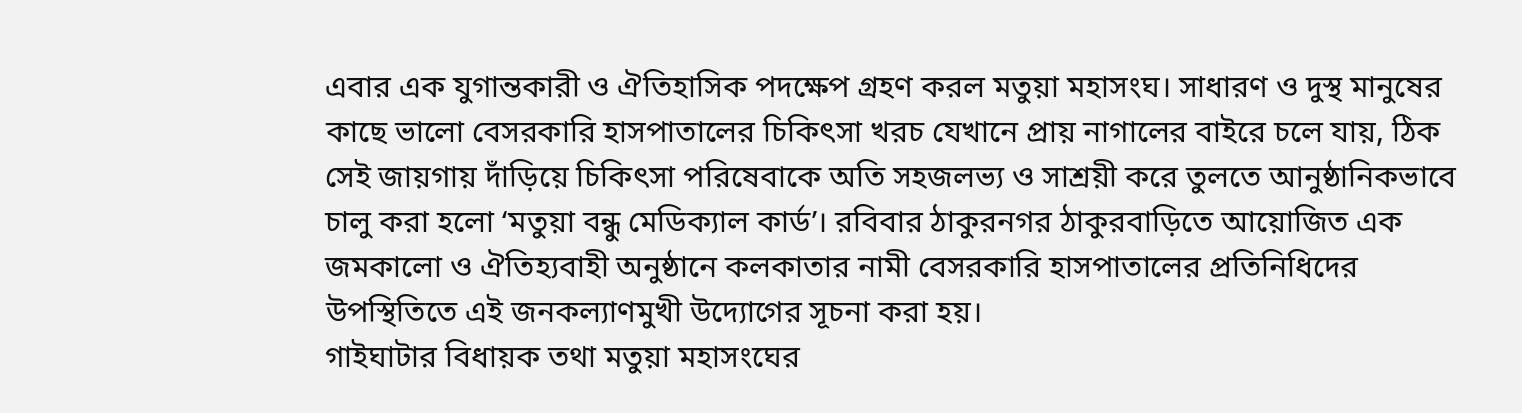এবার এক যুগান্তকারী ও ঐতিহাসিক পদক্ষেপ গ্রহণ করল মতুয়া মহাসংঘ। সাধারণ ও দুস্থ মানুষের কাছে ভালো বেসরকারি হাসপাতালের চিকিৎসা খরচ যেখানে প্রায় নাগালের বাইরে চলে যায়, ঠিক সেই জায়গায় দাঁড়িয়ে চিকিৎসা পরিষেবাকে অতি সহজলভ্য ও সাশ্রয়ী করে তুলতে আনুষ্ঠানিকভাবে চালু করা হলো ‘মতুয়া বন্ধু মেডিক্যাল কার্ড’। রবিবার ঠাকুরনগর ঠাকুরবাড়িতে আয়োজিত এক জমকালো ও ঐতিহ্যবাহী অনুষ্ঠানে কলকাতার নামী বেসরকারি হাসপাতালের প্রতিনিধিদের উপস্থিতিতে এই জনকল্যাণমুখী উদ্যোগের সূচনা করা হয়।
গাইঘাটার বিধায়ক তথা মতুয়া মহাসংঘের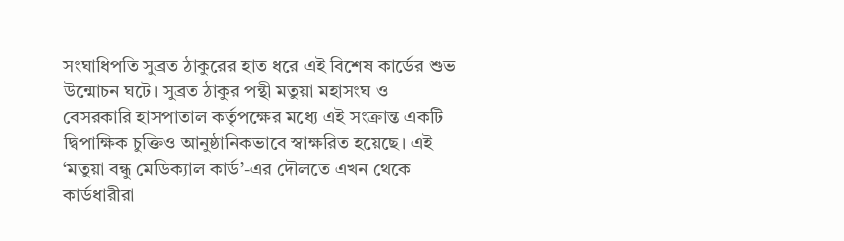সংঘাধিপতি সুব্রত ঠাকুরের হাত ধরে এই বিশেষ কার্ডের শুভ উন্মোচন ঘটে। সুব্রত ঠাকুর পন্থী মতুয়া মহাসংঘ ও বেসরকারি হাসপাতাল কর্তৃপক্ষের মধ্যে এই সংক্রান্ত একটি দ্বিপাক্ষিক চুক্তিও আনুষ্ঠানিকভাবে স্বাক্ষরিত হয়েছে। এই ‘মতুয়া বন্ধু মেডিক্যাল কার্ড’-এর দৌলতে এখন থেকে কার্ডধারীরা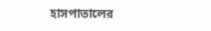হাসপাতালের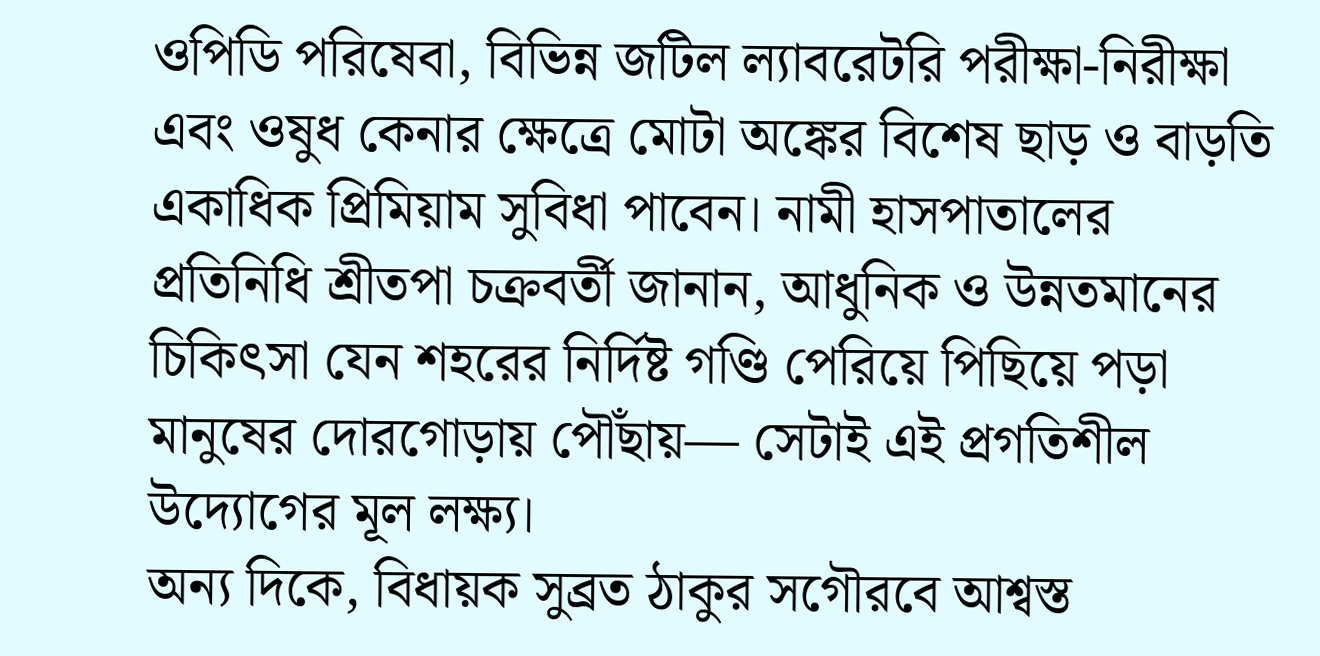ওপিডি পরিষেবা, বিভিন্ন জটিল ল্যাবরেটরি পরীক্ষা-নিরীক্ষা এবং ওষুধ কেনার ক্ষেত্রে মোটা অঙ্কের বিশেষ ছাড় ও বাড়তি একাধিক প্রিমিয়াম সুবিধা পাবেন। নামী হাসপাতালের প্রতিনিধি শ্রীতপা চক্রবর্তী জানান, আধুনিক ও উন্নতমানের চিকিৎসা যেন শহরের নির্দিষ্ট গণ্ডি পেরিয়ে পিছিয়ে পড়া মানুষের দোরগোড়ায় পৌঁছায়— সেটাই এই প্রগতিশীল উদ্যোগের মূল লক্ষ্য।
অন্য দিকে, বিধায়ক সুব্রত ঠাকুর সগৌরবে আশ্বস্ত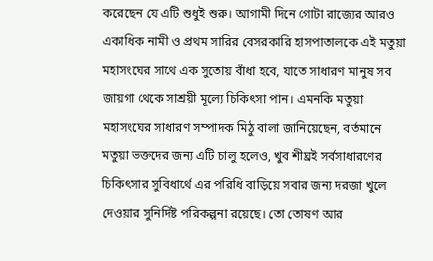করেছেন যে এটি শুধুই শুরু। আগামী দিনে গোটা রাজ্যের আরও একাধিক নামী ও প্রথম সারির বেসরকারি হাসপাতালকে এই মতুয়া মহাসংঘের সাথে এক সুতোয় বাঁধা হবে, যাতে সাধারণ মানুষ সব জায়গা থেকে সাশ্রয়ী মূল্যে চিকিৎসা পান। এমনকি মতুয়া মহাসংঘের সাধারণ সম্পাদক মিঠু বালা জানিয়েছেন, বর্তমানে মতুয়া ভক্তদের জন্য এটি চালু হলেও, খুব শীঘ্রই সর্বসাধারণের চিকিৎসার সুবিধার্থে এর পরিধি বাড়িয়ে সবার জন্য দরজা খুলে দেওয়ার সুনির্দিষ্ট পরিকল্পনা রয়েছে। তো তোষণ আর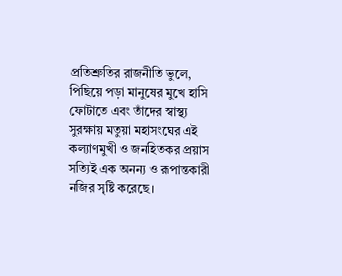প্রতিশ্রুতির রাজনীতি ভুলে, পিছিয়ে পড়া মানুষের মুখে হাসি ফোটাতে এবং তাঁদের স্বাস্থ্য সুরক্ষায় মতুয়া মহাসংঘের এই কল্যাণমুখী ও জনহিতকর প্রয়াস সত্যিই এক অনন্য ও রূপান্তকারী নজির সৃষ্টি করেছে।